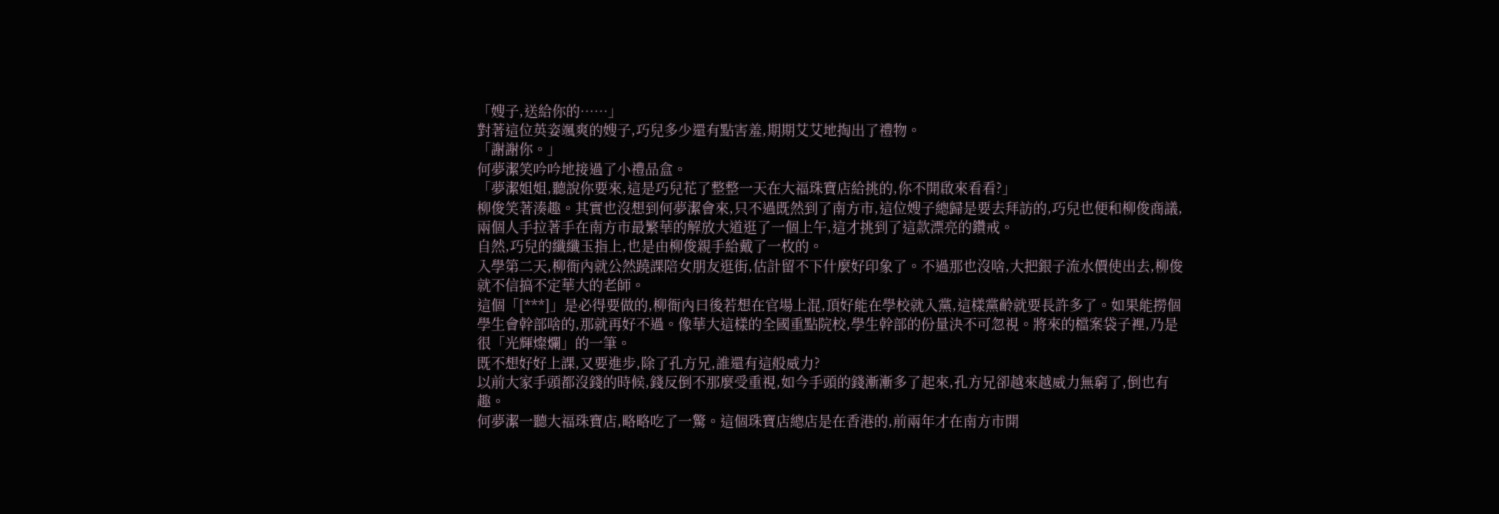「嫂子,送給你的……」
對著這位英姿颯爽的嫂子,巧兒多少還有點害羞,期期艾艾地掏出了禮物。
「謝謝你。」
何夢潔笑吟吟地接過了小禮品盒。
「夢潔姐姐,聽說你要來,這是巧兒花了整整一天在大福珠寶店給挑的,你不開啟來看看?」
柳俊笑著湊趣。其實也沒想到何夢潔會來,只不過既然到了南方市,這位嫂子總歸是要去拜訪的,巧兒也便和柳俊商議,兩個人手拉著手在南方市最繁華的解放大道逛了一個上午,這才挑到了這款漂亮的鑽戒。
自然,巧兒的纖纖玉指上,也是由柳俊親手給戴了一枚的。
入學第二天,柳衙內就公然蹺課陪女朋友逛街,估計留不下什麼好印象了。不過那也沒啥,大把銀子流水價使出去,柳俊就不信搞不定華大的老師。
這個「[***]」是必得要做的,柳衙內曰後若想在官場上混,頂好能在學校就入黨,這樣黨齡就要長許多了。如果能撈個學生會幹部啥的,那就再好不過。像華大這樣的全國重點院校,學生幹部的份量決不可忽視。將來的檔案袋子裡,乃是很「光輝燦爛」的一筆。
既不想好好上課,又要進步,除了孔方兄,誰還有這般威力?
以前大家手頭都沒錢的時候,錢反倒不那麼受重視,如今手頭的錢漸漸多了起來,孔方兄卻越來越威力無窮了,倒也有趣。
何夢潔一聽大福珠寶店,略略吃了一驚。這個珠寶店總店是在香港的,前兩年才在南方市開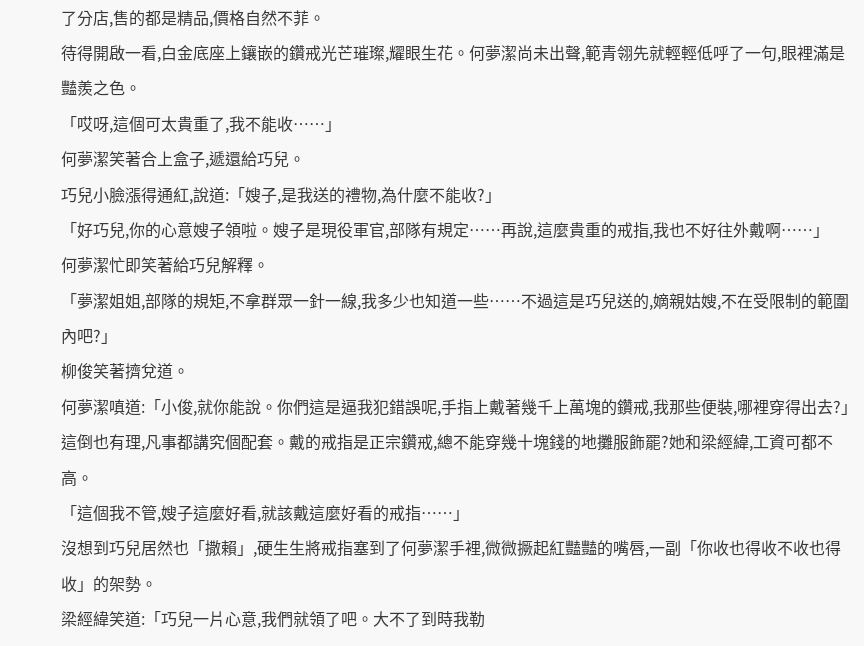了分店,售的都是精品,價格自然不菲。
待得開啟一看,白金底座上鑲嵌的鑽戒光芒璀璨,耀眼生花。何夢潔尚未出聲,範青翎先就輕輕低呼了一句,眼裡滿是豔羨之色。
「哎呀,這個可太貴重了,我不能收……」
何夢潔笑著合上盒子,遞還給巧兒。
巧兒小臉漲得通紅,說道:「嫂子,是我送的禮物,為什麼不能收?」
「好巧兒,你的心意嫂子領啦。嫂子是現役軍官,部隊有規定……再說,這麼貴重的戒指,我也不好往外戴啊……」
何夢潔忙即笑著給巧兒解釋。
「夢潔姐姐,部隊的規矩,不拿群眾一針一線,我多少也知道一些……不過這是巧兒送的,嫡親姑嫂,不在受限制的範圍內吧?」
柳俊笑著擠兌道。
何夢潔嗔道:「小俊,就你能說。你們這是逼我犯錯誤呢,手指上戴著幾千上萬塊的鑽戒,我那些便裝,哪裡穿得出去?」
這倒也有理,凡事都講究個配套。戴的戒指是正宗鑽戒,總不能穿幾十塊錢的地攤服飾罷?她和梁經緯,工資可都不高。
「這個我不管,嫂子這麼好看,就該戴這麼好看的戒指……」
沒想到巧兒居然也「撒賴」,硬生生將戒指塞到了何夢潔手裡,微微撅起紅豔豔的嘴唇,一副「你收也得收不收也得收」的架勢。
梁經緯笑道:「巧兒一片心意,我們就領了吧。大不了到時我勒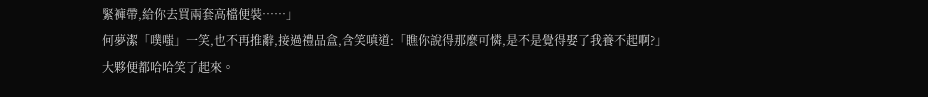緊褲帶,給你去買兩套高檔便裝……」
何夢潔「噗嗤」一笑,也不再推辭,接過禮品盒,含笑嗔道:「瞧你說得那麼可憐,是不是覺得娶了我養不起啊?」
大夥便都哈哈笑了起來。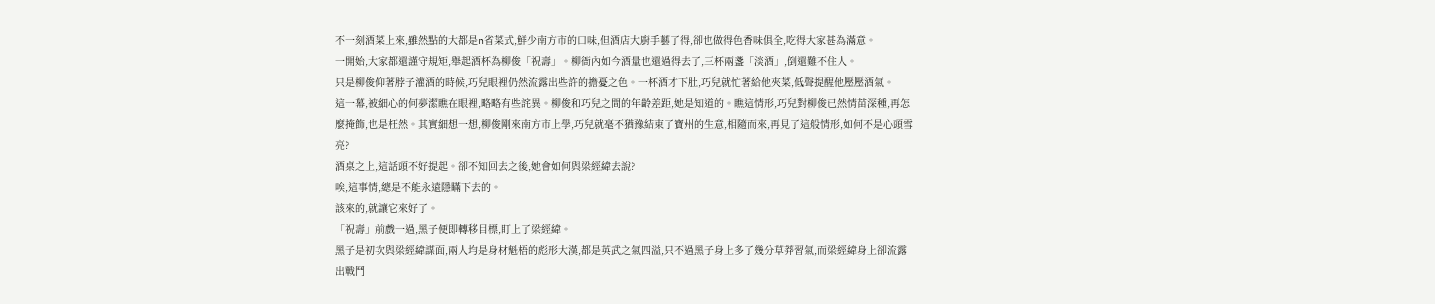不一刻酒菜上來,雖然點的大都是n省菜式,鮮少南方市的口味,但酒店大廚手藝了得,卻也做得色香味俱全,吃得大家甚為滿意。
一開始,大家都還謹守規矩,舉起酒杯為柳俊「祝壽」。柳衙內如今酒量也還過得去了,三杯兩盞「淡酒」,倒還難不住人。
只是柳俊仰著脖子灌酒的時候,巧兒眼裡仍然流露出些許的擔憂之色。一杯酒才下肚,巧兒就忙著給他夾菜,低聲提醒他壓壓酒氣。
這一幕,被細心的何夢潔瞧在眼裡,略略有些詫異。柳俊和巧兒之間的年齡差距,她是知道的。瞧這情形,巧兒對柳俊已然情苗深種,再怎麼掩飾,也是枉然。其實細想一想,柳俊剛來南方市上學,巧兒就毫不猶豫結束了寶州的生意,相隨而來,再見了這般情形,如何不是心頭雪亮?
酒桌之上,這話頭不好提起。卻不知回去之後,她會如何與梁經緯去說?
唉,這事情,總是不能永遠隱瞞下去的。
該來的,就讓它來好了。
「祝壽」前戲一過,黑子便即轉移目標,盯上了梁經緯。
黑子是初次與梁經緯謀面,兩人均是身材魁梧的彪形大漢,都是英武之氣四溢,只不過黑子身上多了幾分草莽習氣,而梁經緯身上卻流露出戰鬥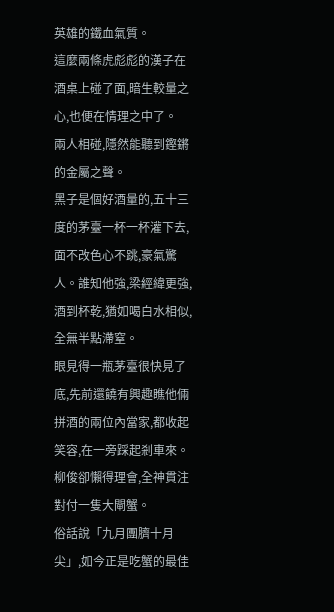英雄的鐵血氣質。
這麼兩條虎彪彪的漢子在酒桌上碰了面,暗生較量之心,也便在情理之中了。
兩人相碰,隱然能聽到鏗鏘的金屬之聲。
黑子是個好酒量的,五十三度的茅臺一杯一杯灌下去,面不改色心不跳,豪氣驚人。誰知他強,梁經緯更強,酒到杯乾,猶如喝白水相似,全無半點滯窒。
眼見得一瓶茅臺很快見了底,先前還饒有興趣瞧他倆拼酒的兩位內當家,都收起笑容,在一旁踩起剎車來。
柳俊卻懶得理會,全神貫注對付一隻大閘蟹。
俗話說「九月團臍十月尖」,如今正是吃蟹的最佳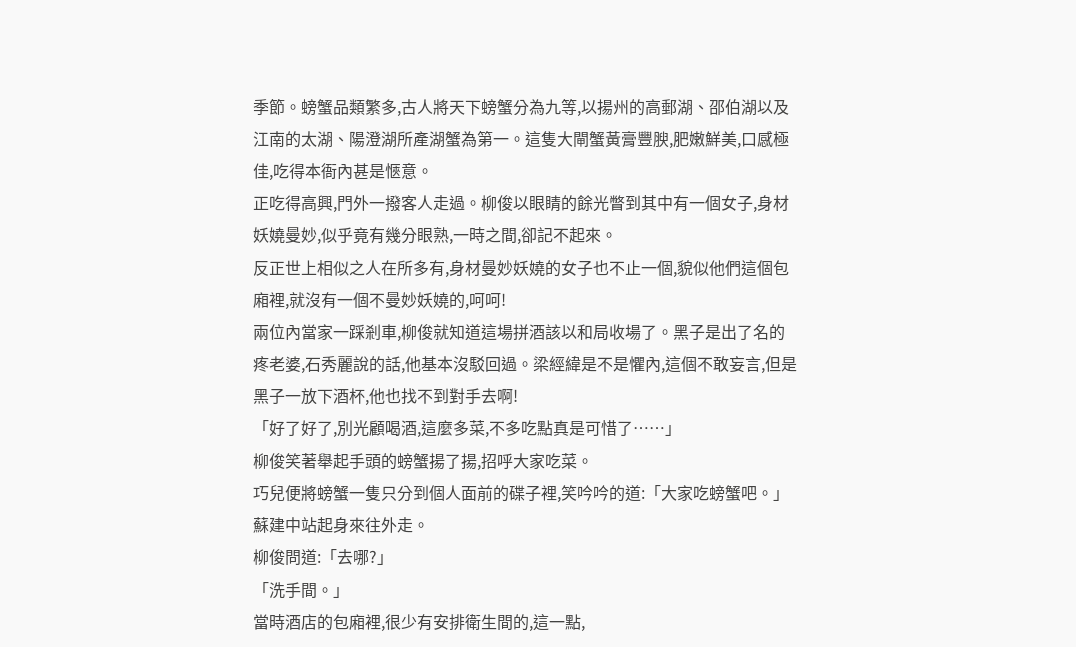季節。螃蟹品類繁多,古人將天下螃蟹分為九等,以揚州的高郵湖、邵伯湖以及江南的太湖、陽澄湖所產湖蟹為第一。這隻大閘蟹黃膏豐腴,肥嫩鮮美,口感極佳,吃得本衙內甚是愜意。
正吃得高興,門外一撥客人走過。柳俊以眼睛的餘光瞥到其中有一個女子,身材妖嬈曼妙,似乎竟有幾分眼熟,一時之間,卻記不起來。
反正世上相似之人在所多有,身材曼妙妖嬈的女子也不止一個,貌似他們這個包廂裡,就沒有一個不曼妙妖嬈的,呵呵!
兩位內當家一踩剎車,柳俊就知道這場拼酒該以和局收場了。黑子是出了名的疼老婆,石秀麗說的話,他基本沒駁回過。梁經緯是不是懼內,這個不敢妄言,但是黑子一放下酒杯,他也找不到對手去啊!
「好了好了,別光顧喝酒,這麼多菜,不多吃點真是可惜了……」
柳俊笑著舉起手頭的螃蟹揚了揚,招呼大家吃菜。
巧兒便將螃蟹一隻只分到個人面前的碟子裡,笑吟吟的道:「大家吃螃蟹吧。」
蘇建中站起身來往外走。
柳俊問道:「去哪?」
「洗手間。」
當時酒店的包廂裡,很少有安排衛生間的,這一點,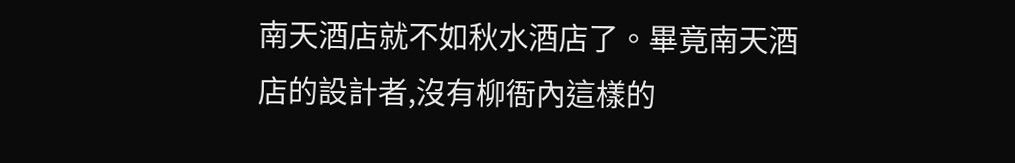南天酒店就不如秋水酒店了。畢竟南天酒店的設計者,沒有柳衙內這樣的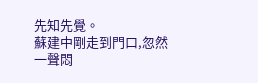先知先覺。
蘇建中剛走到門口,忽然一聲悶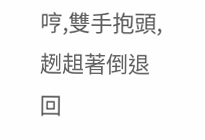哼,雙手抱頭,趔趄著倒退回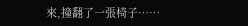來,撞翻了一張椅子……